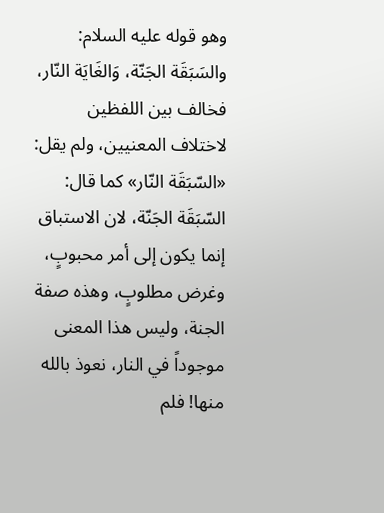وهو قوله عليه السلام: والسَبَقَة الجَنّة، وَالغَايَة النّار، فخالف بين اللفظين لاختلاف المعنيين، ولم يقل: «السّبَقَة النّار» كما قال: السّبَقَة الجَنّة، لان الاستباق إنما يكون إلى أمر محبوبٍ، وغرض مطلوبٍ، وهذه صفة الجنة، وليس هذا المعنى موجوداً في النار، نعوذ بالله منها! فلم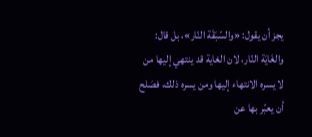يجز أن يقول: «والسّبَقَة النّار»، بل قال: والغَايَة النّار، لان الغاية قد ينتهي إليها من لا يسره الانتهاء إليها ومن يسره ذلك، فصَلح أن يعبّر بها عن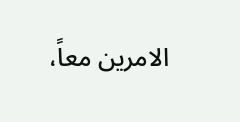الامرين معاً،